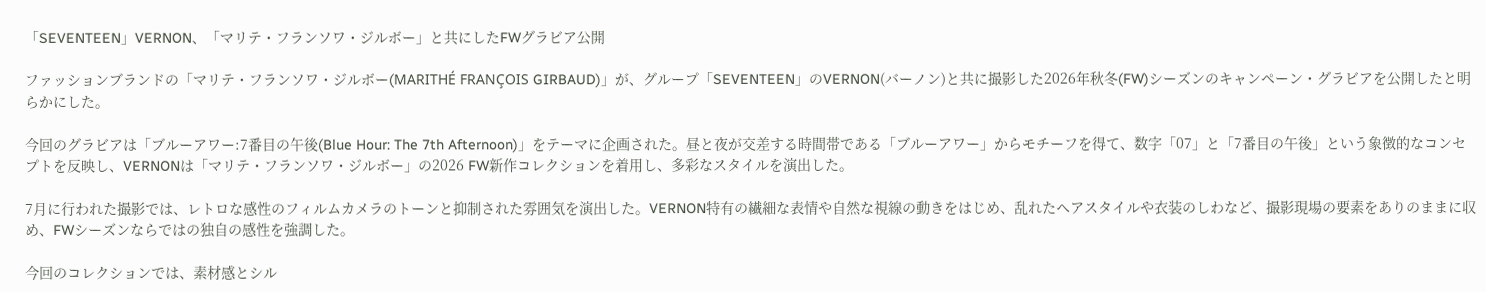「SEVENTEEN」VERNON、「マリテ・フランソワ・ジルボー」と共にしたFWグラビア公開

ファッションブランドの「マリテ・フランソワ・ジルボー(MARITHÉ FRANÇOIS GIRBAUD)」が、グループ「SEVENTEEN」のVERNON(バーノン)と共に撮影した2026年秋冬(FW)シーズンのキャンペーン・グラビアを公開したと明らかにした。

今回のグラビアは「ブルーアワー:7番目の午後(Blue Hour: The 7th Afternoon)」をテーマに企画された。昼と夜が交差する時間帯である「ブルーアワー」からモチーフを得て、数字「07」と「7番目の午後」という象徴的なコンセプトを反映し、VERNONは「マリテ・フランソワ・ジルボー」の2026 FW新作コレクションを着用し、多彩なスタイルを演出した。

7月に行われた撮影では、レトロな感性のフィルムカメラのトーンと抑制された雰囲気を演出した。VERNON特有の繊細な表情や自然な視線の動きをはじめ、乱れたヘアスタイルや衣装のしわなど、撮影現場の要素をありのままに収め、FWシーズンならではの独自の感性を強調した。

今回のコレクションでは、素材感とシル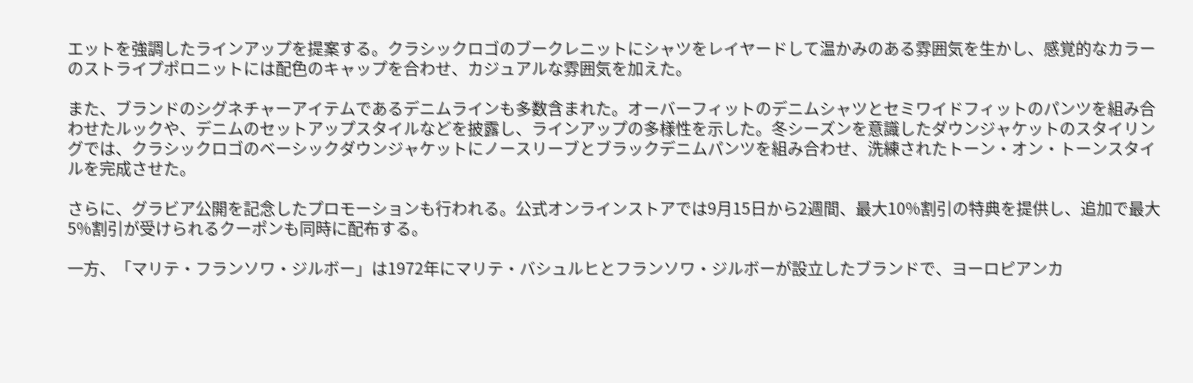エットを強調したラインアップを提案する。クラシックロゴのブークレニットにシャツをレイヤードして温かみのある雰囲気を生かし、感覚的なカラーのストライプポロニットには配色のキャップを合わせ、カジュアルな雰囲気を加えた。

また、ブランドのシグネチャーアイテムであるデニムラインも多数含まれた。オーバーフィットのデニムシャツとセミワイドフィットのパンツを組み合わせたルックや、デニムのセットアップスタイルなどを披露し、ラインアップの多様性を示した。冬シーズンを意識したダウンジャケットのスタイリングでは、クラシックロゴのベーシックダウンジャケットにノースリーブとブラックデニムパンツを組み合わせ、洗練されたトーン・オン・トーンスタイルを完成させた。

さらに、グラビア公開を記念したプロモーションも行われる。公式オンラインストアでは9月15日から2週間、最大10%割引の特典を提供し、追加で最大5%割引が受けられるクーポンも同時に配布する。

一方、「マリテ・フランソワ・ジルボー」は1972年にマリテ・バシュルヒとフランソワ・ジルボーが設立したブランドで、ヨーロピアンカ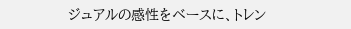ジュアルの感性をベースに、トレン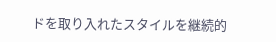ドを取り入れたスタイルを継続的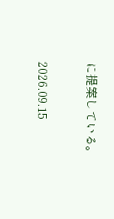に提案している。

2026.09.15